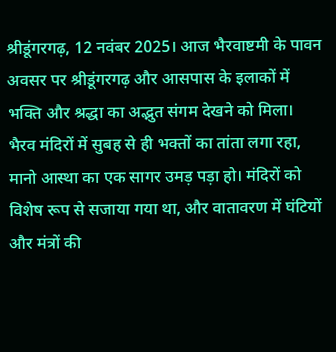श्रीडूंगरगढ़, 12 नवंबर 2025। आज भैरवाष्टमी के पावन अवसर पर श्रीडूंगरगढ़ और आसपास के इलाकों में भक्ति और श्रद्धा का अद्भुत संगम देखने को मिला। भैरव मंदिरों में सुबह से ही भक्तों का तांता लगा रहा, मानो आस्था का एक सागर उमड़ पड़ा हो। मंदिरों को विशेष रूप से सजाया गया था, और वातावरण में घंटियों और मंत्रों की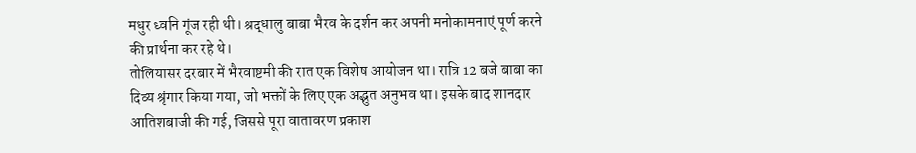मधुर ध्वनि गूंज रही थी। श्रद्धालु बाबा भैरव के दर्शन कर अपनी मनोकामनाएं पूर्ण करने की प्रार्थना कर रहे थे।
तोलियासर दरबार में भैरवाष्टमी की रात एक विशेष आयोजन था। रात्रि 12 बजे बाबा का दिव्य श्रृंगार किया गया, जो भक्तों के लिए एक अद्भुत अनुभव था। इसके बाद शानदार आतिशबाजी की गई, जिससे पूरा वातावरण प्रकाश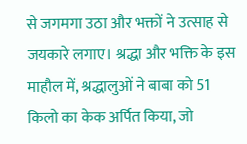से जगमगा उठा और भक्तों ने उत्साह से जयकारे लगाए। श्रद्धा और भक्ति के इस माहौल में, श्रद्धालुओं ने बाबा को 51 किलो का केक अर्पित किया, जो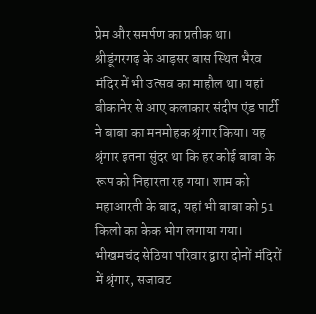प्रेम और समर्पण का प्रतीक था।
श्रीडूंगरगढ़ के आड़सर बास स्थित भैरव मंदिर में भी उत्सव का माहौल था। यहां बीकानेर से आए कलाकार संदीप एंड पार्टी ने बाबा का मनमोहक श्रृंगार किया। यह श्रृंगार इतना सुंदर था कि हर कोई बाबा के रूप को निहारता रह गया। शाम को महाआरती के बाद, यहां भी बाबा को 51 किलो का केक भोग लगाया गया। भीखमचंद सेठिया परिवार द्वारा दोनों मंदिरों में श्रृंगार, सजावट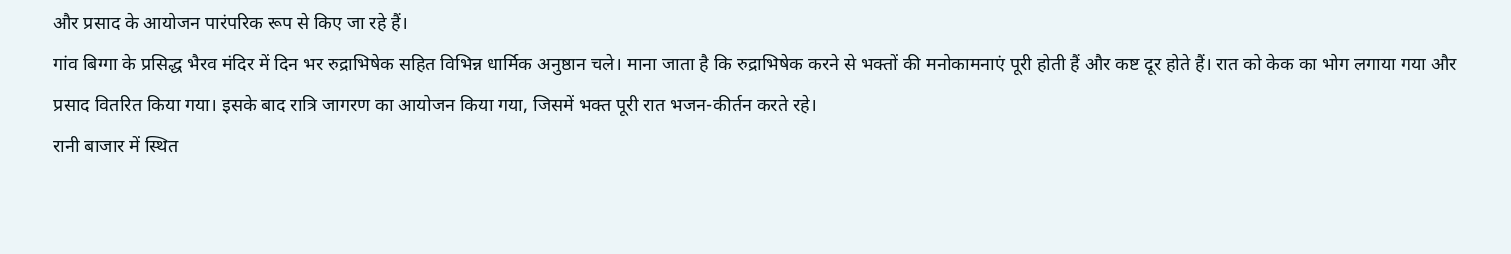और प्रसाद के आयोजन पारंपरिक रूप से किए जा रहे हैं।
गांव बिग्गा के प्रसिद्ध भैरव मंदिर में दिन भर रुद्राभिषेक सहित विभिन्न धार्मिक अनुष्ठान चले। माना जाता है कि रुद्राभिषेक करने से भक्तों की मनोकामनाएं पूरी होती हैं और कष्ट दूर होते हैं। रात को केक का भोग लगाया गया और प्रसाद वितरित किया गया। इसके बाद रात्रि जागरण का आयोजन किया गया, जिसमें भक्त पूरी रात भजन-कीर्तन करते रहे।
रानी बाजार में स्थित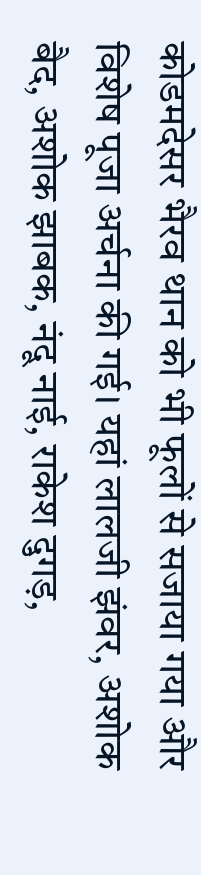कोडमदेसर भैरव थान को भी फूलों से सजाया गया और विशेष पूजा अर्चना की गई। यहां लालजी झंवर, अशोक बैद, अशोक झाबक, नंदू नाई, राकेश दुगड़,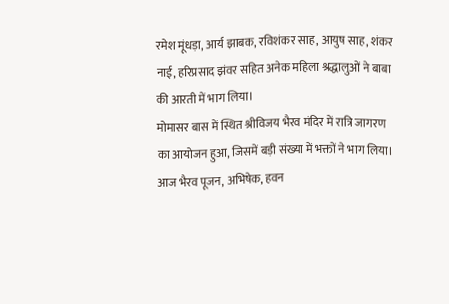रमेश मूंधड़ा, आर्य झाबक, रविशंकर साह, आयुष साह, शंकर नाई, हरिप्रसाद झंवर सहित अनेक महिला श्रद्धालुओं ने बाबा की आरती में भाग लिया।
मोमासर बास में स्थित श्रीविजय भैरव मंदिर में रात्रि जागरण का आयोजन हुआ, जिसमें बड़ी संख्या में भक्तों ने भाग लिया। आज भैरव पूजन, अभिषेक, हवन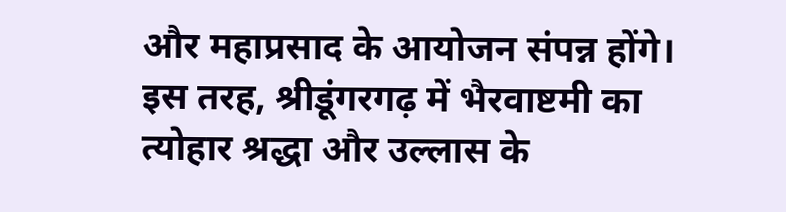और महाप्रसाद के आयोजन संपन्न होंगे।
इस तरह, श्रीडूंगरगढ़ में भैरवाष्टमी का त्योहार श्रद्धा और उल्लास के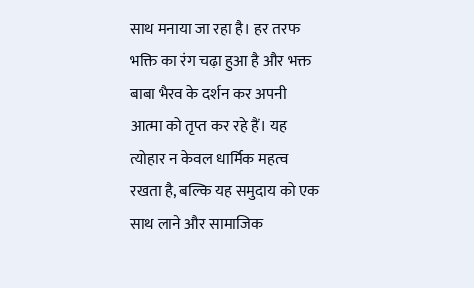साथ मनाया जा रहा है। हर तरफ भक्ति का रंग चढ़ा हुआ है और भक्त बाबा भैरव के दर्शन कर अपनी आत्मा को तृप्त कर रहे हैं। यह त्योहार न केवल धार्मिक महत्व रखता है, बल्कि यह समुदाय को एक साथ लाने और सामाजिक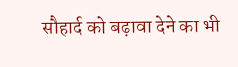सौहार्द को बढ़ावा देने का भी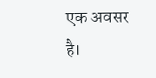एक अवसर है।